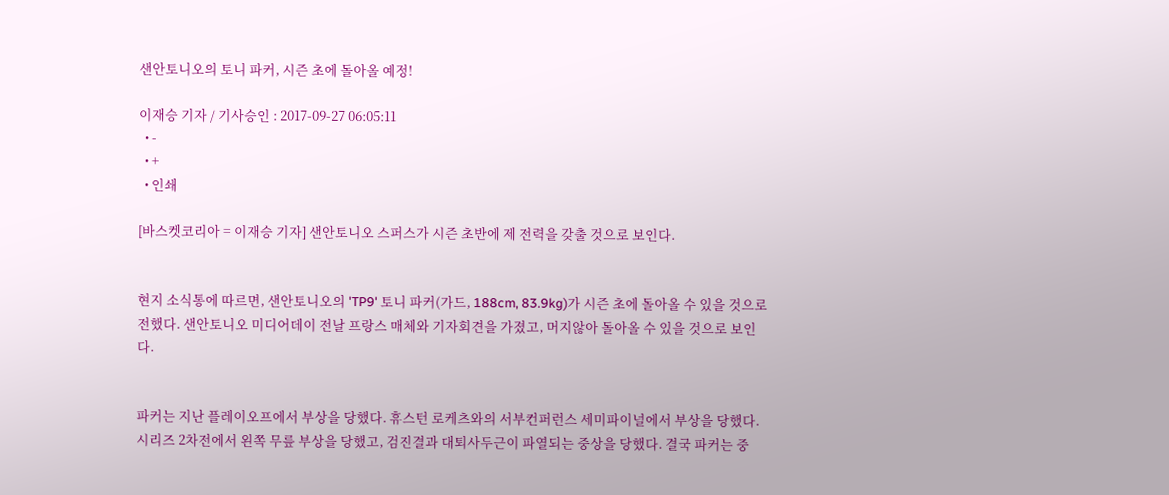샌안토니오의 토니 파커, 시즌 초에 돌아올 예정!

이재승 기자 / 기사승인 : 2017-09-27 06:05:11
  • -
  • +
  • 인쇄

[바스켓코리아 = 이재승 기자] 샌안토니오 스퍼스가 시즌 초반에 제 전력을 갖출 것으로 보인다.


현지 소식통에 따르면, 샌안토니오의 'TP9' 토니 파커(가드, 188cm, 83.9kg)가 시즌 초에 돌아올 수 있을 것으로 전했다. 샌안토니오 미디어데이 전날 프랑스 매체와 기자회견을 가졌고, 머지않아 돌아올 수 있을 것으로 보인다.


파커는 지난 플레이오프에서 부상을 당했다. 휴스턴 로케츠와의 서부컨퍼런스 세미파이널에서 부상을 당했다. 시리즈 2차전에서 왼쪽 무릎 부상을 당했고, 검진결과 대퇴사두근이 파열되는 중상을 당했다. 결국 파커는 중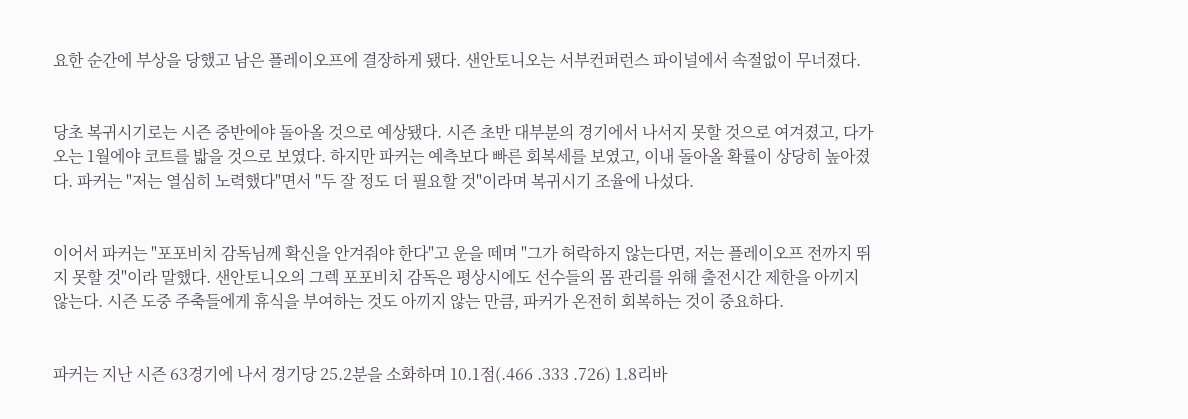요한 순간에 부상을 당했고 남은 플레이오프에 결장하게 됐다. 샌안토니오는 서부컨퍼런스 파이널에서 속절없이 무너졌다.


당초 복귀시기로는 시즌 중반에야 돌아올 것으로 예상됐다. 시즌 초반 대부분의 경기에서 나서지 못할 것으로 여겨졌고, 다가오는 1월에야 코트를 밟을 것으로 보였다. 하지만 파커는 예측보다 빠른 회복세를 보였고, 이내 돌아올 확률이 상당히 높아졌다. 파커는 "저는 열심히 노력했다"면서 "두 잘 정도 더 필요할 것"이라며 복귀시기 조율에 나섰다.


이어서 파커는 "포포비치 감독님께 확신을 안겨줘야 한다"고 운을 떼며 "그가 허락하지 않는다면, 저는 플레이오프 전까지 뛰지 못할 것"이라 말했다. 샌안토니오의 그렉 포포비치 감독은 평상시에도 선수들의 몸 관리를 위해 출전시간 제한을 아끼지 않는다. 시즌 도중 주축들에게 휴식을 부여하는 것도 아끼지 않는 만큼, 파커가 온전히 회복하는 것이 중요하다.


파커는 지난 시즌 63경기에 나서 경기당 25.2분을 소화하며 10.1점(.466 .333 .726) 1.8리바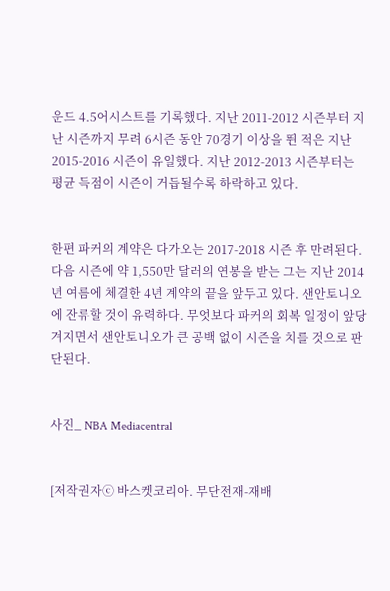운드 4.5어시스트를 기록했다. 지난 2011-2012 시즌부터 지난 시즌까지 무려 6시즌 동안 70경기 이상을 뛴 적은 지난 2015-2016 시즌이 유일했다. 지난 2012-2013 시즌부터는 평균 득점이 시즌이 거듭될수록 하락하고 있다.


한편 파커의 계약은 다가오는 2017-2018 시즌 후 만려된다. 다음 시즌에 약 1,550만 달러의 연봉을 받는 그는 지난 2014년 여름에 체결한 4년 계약의 끝을 앞두고 있다. 샌안토니오에 잔류할 것이 유력하다. 무엇보다 파커의 회복 일정이 앞당겨지면서 샌안토니오가 큰 공백 없이 시즌을 치를 것으로 판단된다.


사진_ NBA Mediacentral


[저작권자ⓒ 바스켓코리아. 무단전재-재배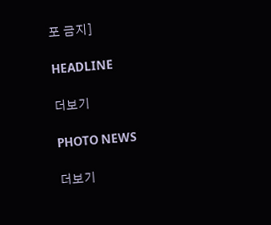포 금지]

HEADLINE

더보기

PHOTO NEWS

더보기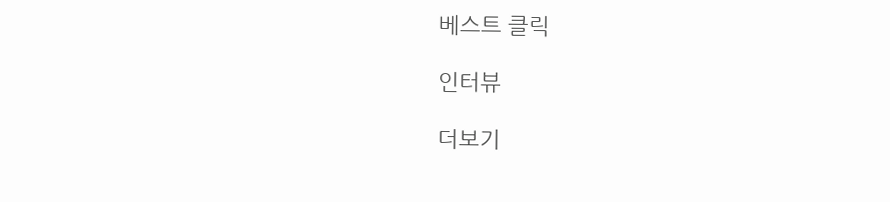베스트 클릭

인터뷰

더보기